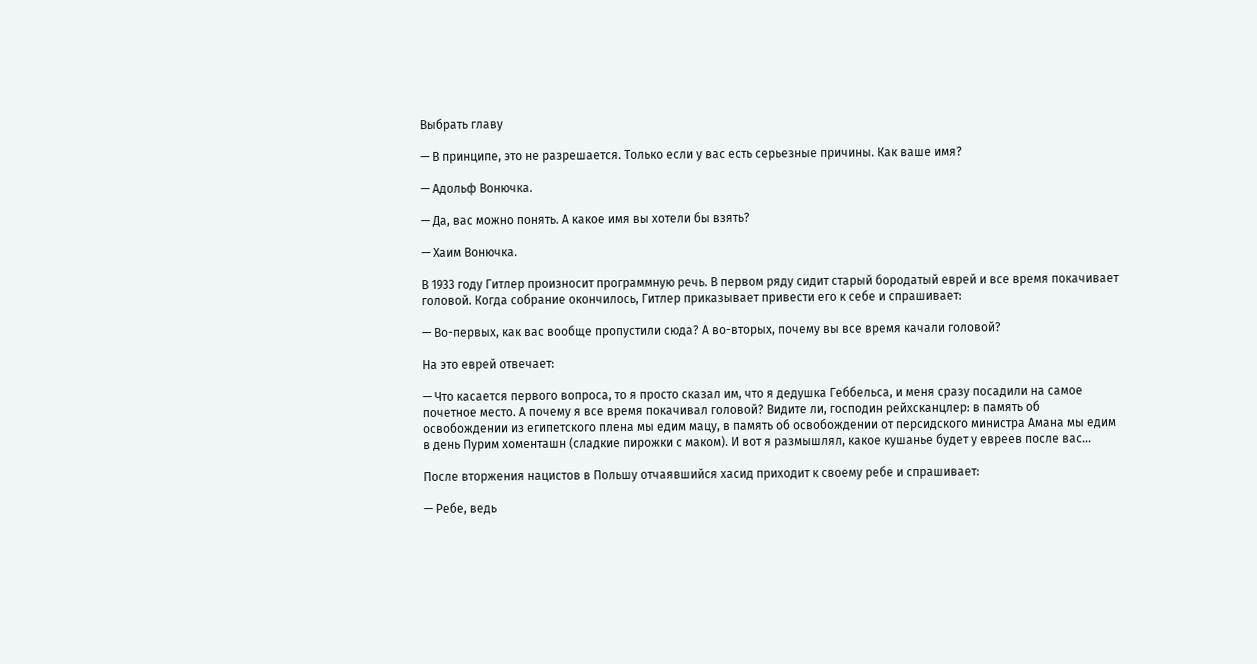Выбрать главу

— В принципе, это не разрешается. Только если у вас есть серьезные причины. Как ваше имя?

— Адольф Вонючка.

— Да, вас можно понять. А какое имя вы хотели бы взять?

— Хаим Вонючка.

В 1933 году Гитлер произносит программную речь. В первом ряду сидит старый бородатый еврей и все время покачивает головой. Когда собрание окончилось, Гитлер приказывает привести его к себе и спрашивает:

— Во-первых, как вас вообще пропустили сюда? А во-вторых, почему вы все время качали головой?

На это еврей отвечает:

— Что касается первого вопроса, то я просто сказал им, что я дедушка Геббельса, и меня сразу посадили на самое почетное место. А почему я все время покачивал головой? Видите ли, господин рейхсканцлер: в память об освобождении из египетского плена мы едим мацу, в память об освобождении от персидского министра Амана мы едим в день Пурим хоменташн (сладкие пирожки с маком). И вот я размышлял, какое кушанье будет у евреев после вас…

После вторжения нацистов в Польшу отчаявшийся хасид приходит к своему ребе и спрашивает:

— Ребе, ведь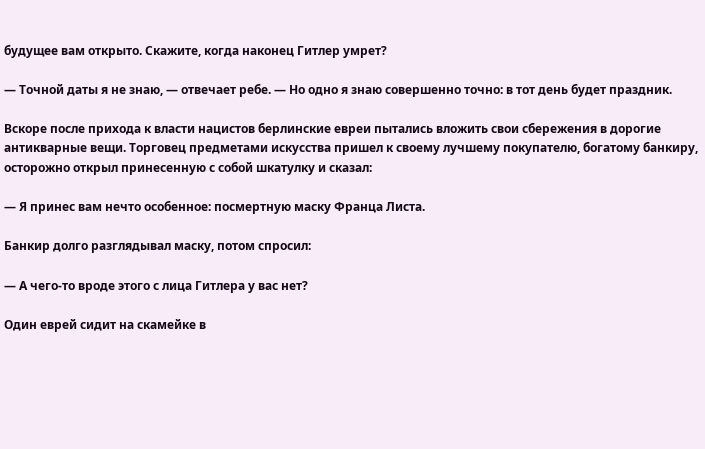будущее вам открыто. Скажите, когда наконец Гитлер умрет?

— Точной даты я не знаю, — отвечает ребе. — Но одно я знаю совершенно точно: в тот день будет праздник.

Вскоре после прихода к власти нацистов берлинские евреи пытались вложить свои сбережения в дорогие антикварные вещи. Торговец предметами искусства пришел к своему лучшему покупателю, богатому банкиру, осторожно открыл принесенную с собой шкатулку и сказал:

— Я принес вам нечто особенное: посмертную маску Франца Листа.

Банкир долго разглядывал маску, потом спросил:

— А чего-то вроде этого с лица Гитлера у вас нет?

Один еврей сидит на скамейке в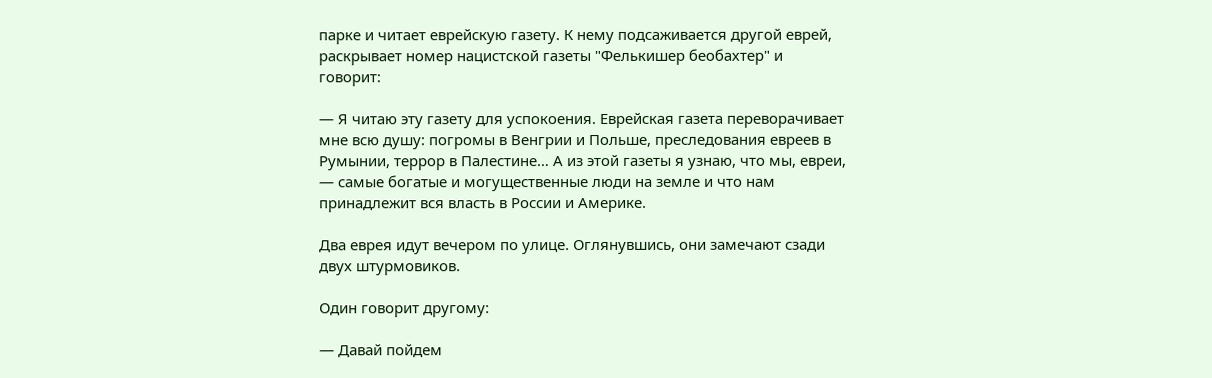парке и читает еврейскую газету. К нему подсаживается другой еврей, раскрывает номер нацистской газеты "Фелькишер беобахтер" и говорит:

— Я читаю эту газету для успокоения. Еврейская газета переворачивает мне всю душу: погромы в Венгрии и Польше, преследования евреев в Румынии, террор в Палестине… А из этой газеты я узнаю, что мы, евреи, — самые богатые и могущественные люди на земле и что нам принадлежит вся власть в России и Америке.

Два еврея идут вечером по улице. Оглянувшись, они замечают сзади двух штурмовиков.

Один говорит другому:

— Давай пойдем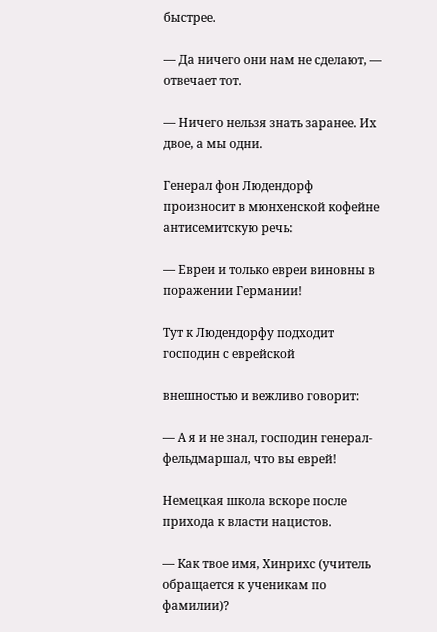быстрее.

— Да ничего они нам не сделают, — отвечает тот.

— Ничего нельзя знать заранее. Их двое, а мы одни.

Генерал фон Людендорф произносит в мюнхенской кофейне антисемитскую речь:

— Евреи и только евреи виновны в поражении Германии!

Тут к Людендорфу подходит господин с еврейской

внешностью и вежливо говорит:

— А я и не знал, господин генерал-фельдмаршал, что вы еврей!

Немецкая школа вскоре после прихода к власти нацистов.

— Как твое имя, Хинрихс (учитель обращается к ученикам по фамилии)?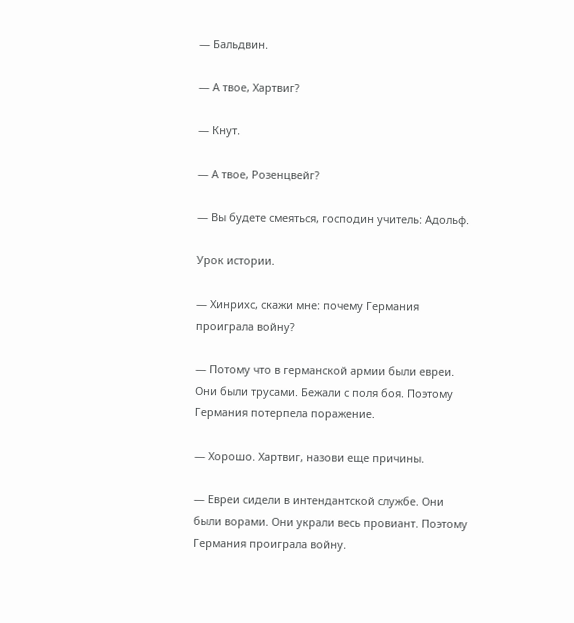— Бальдвин.

— А твое, Хартвиг?

— Кнут.

— А твое, Розенцвейг?

— Вы будете смеяться, господин учитель: Адольф.

Урок истории.

— Хинрихс, скажи мне: почему Германия проиграла войну?

— Потому что в германской армии были евреи. Они были трусами. Бежали с поля боя. Поэтому Германия потерпела поражение.

— Хорошо. Хартвиг, назови еще причины.

— Евреи сидели в интендантской службе. Они были ворами. Они украли весь провиант. Поэтому Германия проиграла войну.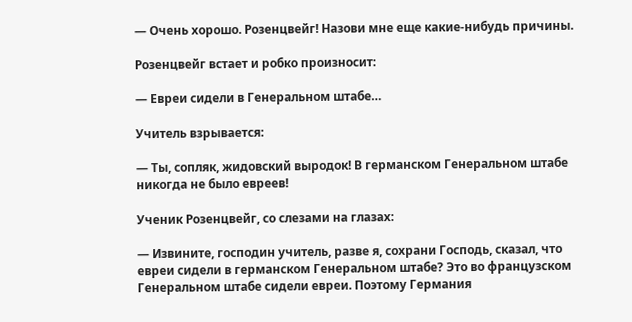— Очень хорошо. Розенцвейг! Назови мне еще какие-нибудь причины.

Розенцвейг встает и робко произносит:

— Евреи сидели в Генеральном штабе…

Учитель взрывается:

— Ты, сопляк, жидовский выродок! В германском Генеральном штабе никогда не было евреев!

Ученик Розенцвейг, со слезами на глазах:

— Извините, господин учитель, разве я, сохрани Господь, сказал, что евреи сидели в германском Генеральном штабе? Это во французском Генеральном штабе сидели евреи. Поэтому Германия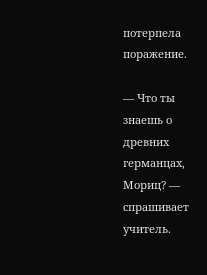потерпела поражение.

— Что ты знаешь о древних германцах, Мориц? — спрашивает учитель.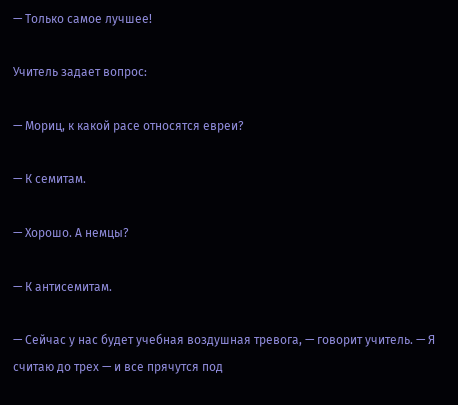— Только самое лучшее!

Учитель задает вопрос:

— Мориц, к какой расе относятся евреи?

— К семитам.

— Хорошо. А немцы?

— К антисемитам.

— Сейчас у нас будет учебная воздушная тревога, — говорит учитель. — Я считаю до трех — и все прячутся под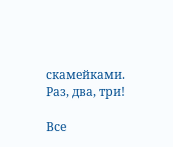скамейками. Раз, два, три!

Все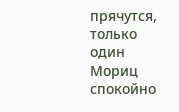прячутся, только один Мориц спокойно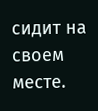сидит на своем месте.